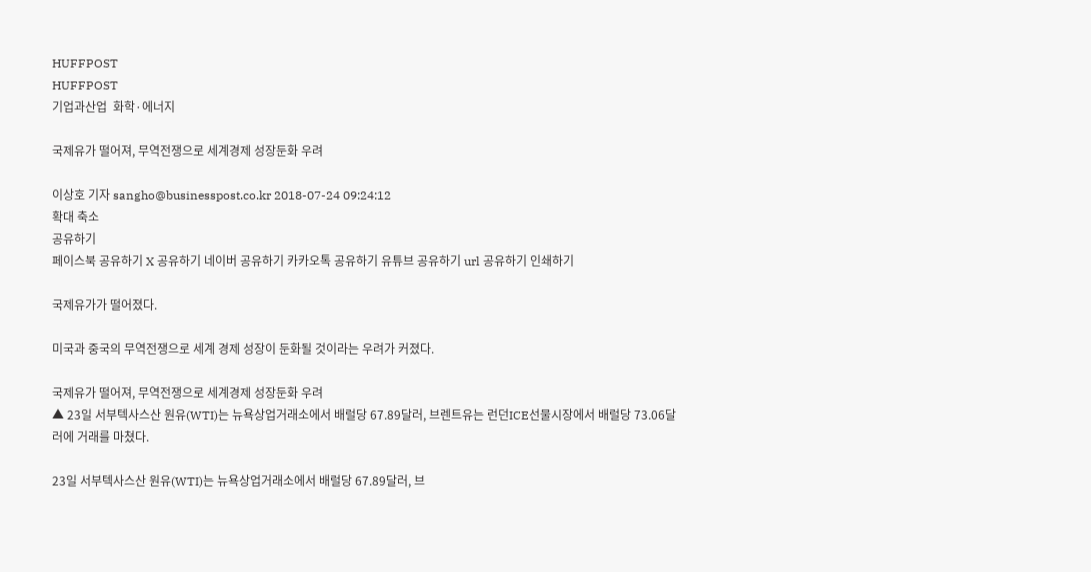HUFFPOST
HUFFPOST
기업과산업  화학·에너지

국제유가 떨어져, 무역전쟁으로 세계경제 성장둔화 우려

이상호 기자 sangho@businesspost.co.kr 2018-07-24 09:24:12
확대 축소
공유하기
페이스북 공유하기 X 공유하기 네이버 공유하기 카카오톡 공유하기 유튜브 공유하기 url 공유하기 인쇄하기

국제유가가 떨어졌다.

미국과 중국의 무역전쟁으로 세계 경제 성장이 둔화될 것이라는 우려가 커졌다.

국제유가 떨어져, 무역전쟁으로 세계경제 성장둔화 우려
▲ 23일 서부텍사스산 원유(WTI)는 뉴욕상업거래소에서 배럴당 67.89달러, 브렌트유는 런던ICE선물시장에서 배럴당 73.06달러에 거래를 마쳤다.

23일 서부텍사스산 원유(WTI)는 뉴욕상업거래소에서 배럴당 67.89달러, 브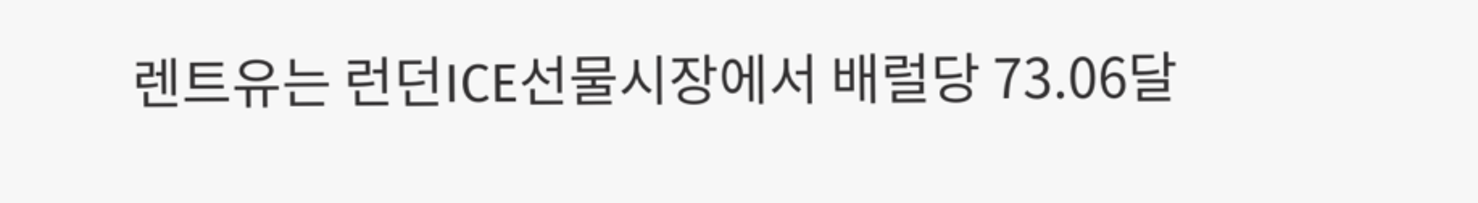렌트유는 런던ICE선물시장에서 배럴당 73.06달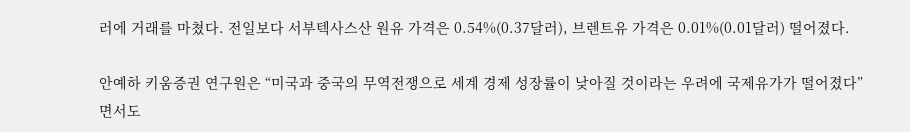러에 거래를 마쳤다. 전일보다 서부텍사스산 원유 가격은 0.54%(0.37달러), 브렌트유 가격은 0.01%(0.01달러) 떨어졌다.

안예하 키움증권 연구원은 “미국과 중국의 무역전쟁으로 세계 경제 성장률이 낮아질 것이라는 우려에 국제유가가 떨어졌다”면서도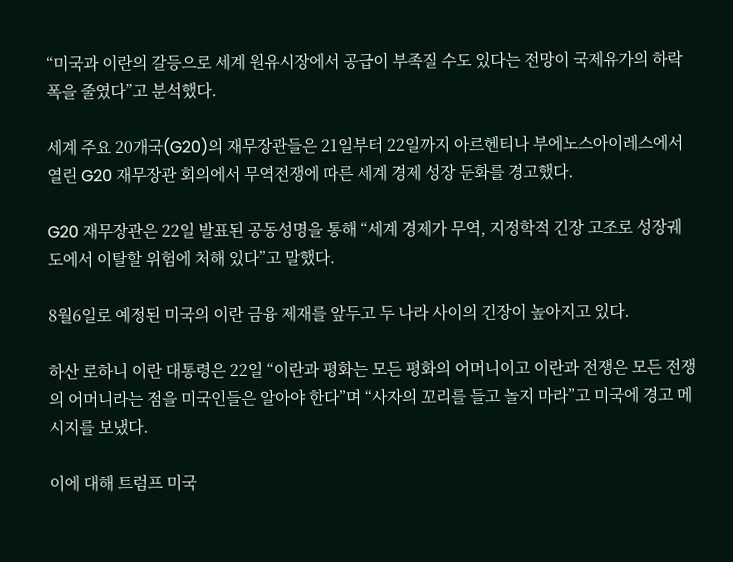“미국과 이란의 갈등으로 세계 원유시장에서 공급이 부족질 수도 있다는 전망이 국제유가의 하락폭을 줄였다”고 분석했다.

세계 주요 20개국(G20)의 재무장관들은 21일부터 22일까지 아르헨티나 부에노스아이레스에서 열린 G20 재무장관 회의에서 무역전쟁에 따른 세계 경제 성장 둔화를 경고했다.

G20 재무장관은 22일 발표된 공동성명을 통해 “세계 경제가 무역, 지정학적 긴장 고조로 성장궤도에서 이탈할 위험에 처해 있다”고 말했다.

8월6일로 예정된 미국의 이란 금융 제재를 앞두고 두 나라 사이의 긴장이 높아지고 있다.

하산 로하니 이란 대통령은 22일 “이란과 평화는 모든 평화의 어머니이고 이란과 전쟁은 모든 전쟁의 어머니라는 점을 미국인들은 알아야 한다”며 “사자의 꼬리를 들고 놀지 마라”고 미국에 경고 메시지를 보냈다.

이에 대해 트럼프 미국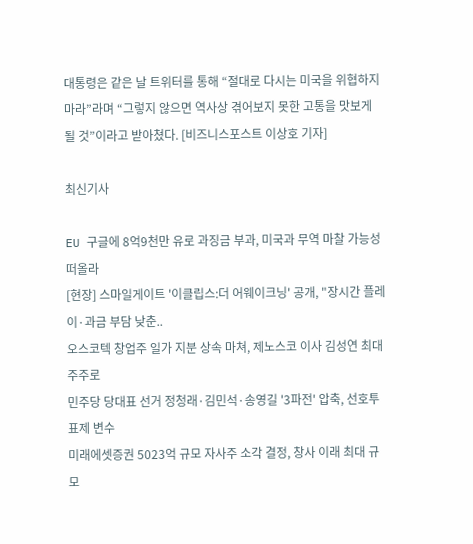대통령은 같은 날 트위터를 통해 “절대로 다시는 미국을 위협하지 마라”라며 “그렇지 않으면 역사상 겪어보지 못한 고통을 맛보게 될 것”이라고 받아쳤다. [비즈니스포스트 이상호 기자]

최신기사

EU 구글에 8억9천만 유로 과징금 부과, 미국과 무역 마찰 가능성 떠올라
[현장] 스마일게이트 '이클립스:더 어웨이크닝' 공개, "장시간 플레이·과금 부담 낮춘..
오스코텍 창업주 일가 지분 상속 마쳐, 제노스코 이사 김성연 최대주주로
민주당 당대표 선거 정청래·김민석·송영길 '3파전' 압축, 선호투표제 변수
미래에셋증권 5023억 규모 자사주 소각 결정, 창사 이래 최대 규모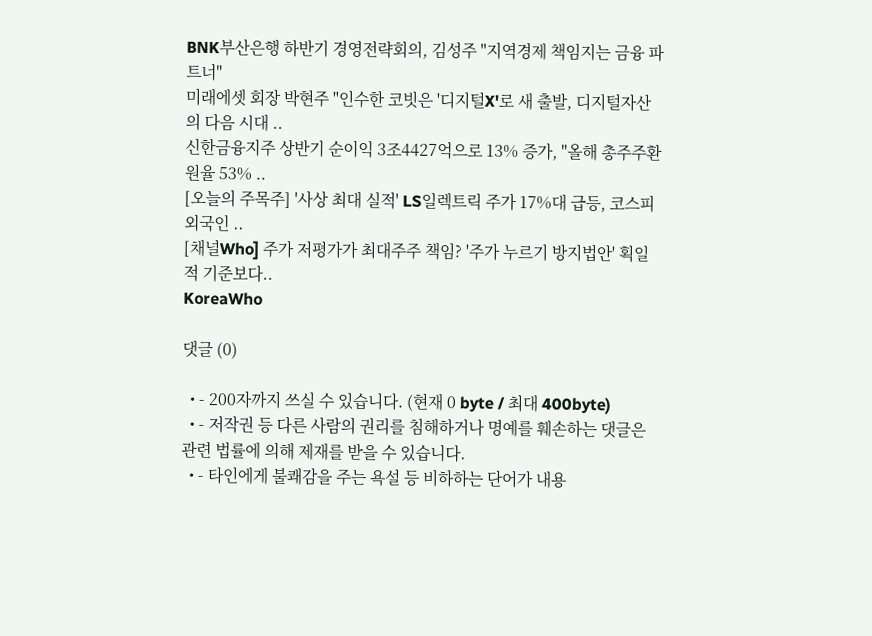BNK부산은행 하반기 경영전략회의, 김성주 "지역경제 책임지는 금융 파트너"
미래에셋 회장 박현주 "인수한 코빗은 '디지털X'로 새 출발, 디지털자산의 다음 시대 ..
신한금융지주 상반기 순이익 3조4427억으로 13% 증가, "올해 총주주환원율 53% ..
[오늘의 주목주] '사상 최대 실적' LS일렉트릭 주가 17%대 급등, 코스피 외국인 ..
[채널Who] 주가 저평가가 최대주주 책임? '주가 누르기 방지법안' 획일적 기준보다..
KoreaWho

댓글 (0)

  • - 200자까지 쓰실 수 있습니다. (현재 0 byte / 최대 400byte)
  • - 저작권 등 다른 사람의 권리를 침해하거나 명예를 훼손하는 댓글은 관련 법률에 의해 제재를 받을 수 있습니다.
  • - 타인에게 불쾌감을 주는 욕설 등 비하하는 단어가 내용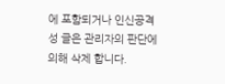에 포함되거나 인신공격성 글은 관리자의 판단에 의해 삭제 합니다.